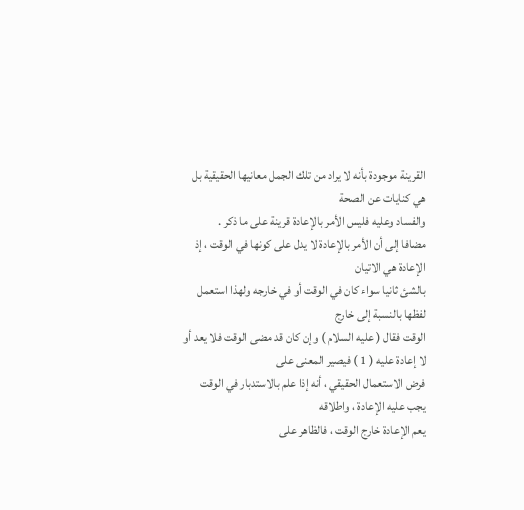القرينة موجودة بأنه لا يراد من تلك الجمل معانيها الحقيقية بل هي كنايات عن الصحة
والفساد وعليه فليس الأمر بالإعادة قرينة على ما ذكر .
مضافا إلى أن الأمر بالإعادة لا يدل على كونها في الوقت ، إذ الإعادة هي الاتيان
بالشئ ثانيا سواء كان في الوقت أو في خارجه ولهذا استعمل لفظها بالنسبة إلى خارج
الوقت فقال ( عليه السلام ) وإن كان قد مضى الوقت فلا يعد أو لا إعادة عليه ( 1 ) فيصير المعنى على
فرض الاستعمال الحقيقي ، أنه إذا علم بالاستدبار في الوقت يجب عليه الإعادة ، واطلاقه
يعم الإعادة خارج الوقت ، فالظاهر على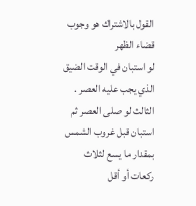القول بالاشتراك هو وجوب قضاء الظهر
لو استبان في الوقت الضيق الذي يجب عليه العصر .
الثالث لو صلى العصر ثم استبان قبل غروب الشمس بمقدار ما يسع لثلاث
ركعات أو أقل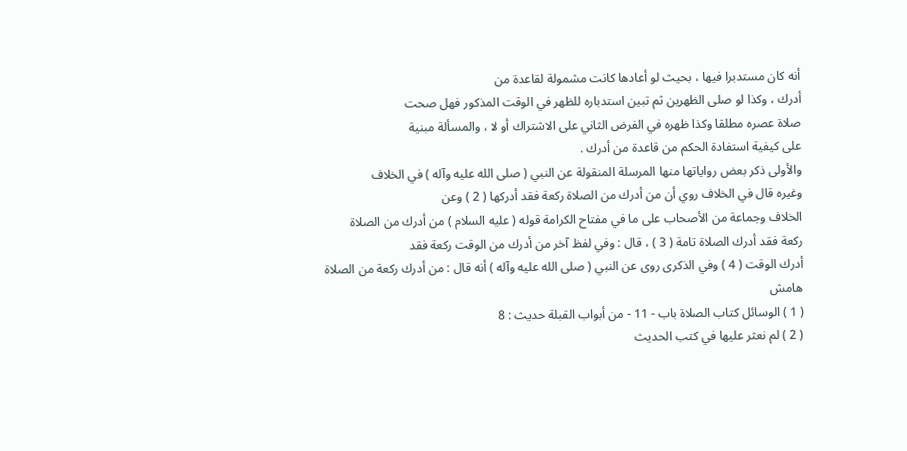أنه كان مستدبرا فيها ، بحيث لو أعادها كانت مشمولة لقاعدة من
أدرك ، وكذا لو صلى الظهرين ثم تبين استدباره للظهر في الوقت المذكور فهل صحت
صلاة عصره مطلقا وكذا ظهره في الفرض الثاني على الاشتراك أو لا ، والمسألة مبنية
على كيفية استفادة الحكم من قاعدة من أدرك .
والأولى ذكر بعض رواياتها منها المرسلة المنقولة عن النبي ( صلى الله عليه وآله ) في الخلاف
وغيره قال في الخلاف روي أن من أدرك من الصلاة ركعة فقد أدركها ( 2 ) وعن
الخلاف وجماعة من الأصحاب على ما في مفتاح الكرامة قوله ( عليه السلام ) من أدرك من الصلاة
ركعة فقد أدرك الصلاة تامة ( 3 ) ، قال : وفي لفظ آخر من أدرك من الوقت ركعة فقد
أدرك الوقت ( 4 ) وفي الذكرى روى عن النبي ( صلى الله عليه وآله ) أنه قال : من أدرك ركعة من الصلاة
هامش
( 1 ) الوسائل كتاب الصلاة باب - 11 - من أبواب القبلة حديث : 8
( 2 ) لم نعثر عليها في كتب الحديث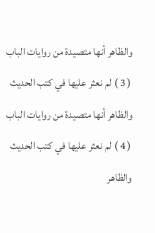والظاهر أنها متصيدة من روايات الباب
( 3 ) لم نعثر عليها في كتب الحديث والظاهر أنها متصيدة من روايات الباب
( 4 ) لم نعثر عليها في كتب الحديث والظاهر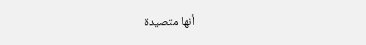أنها متصيدة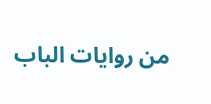من روايات الباب